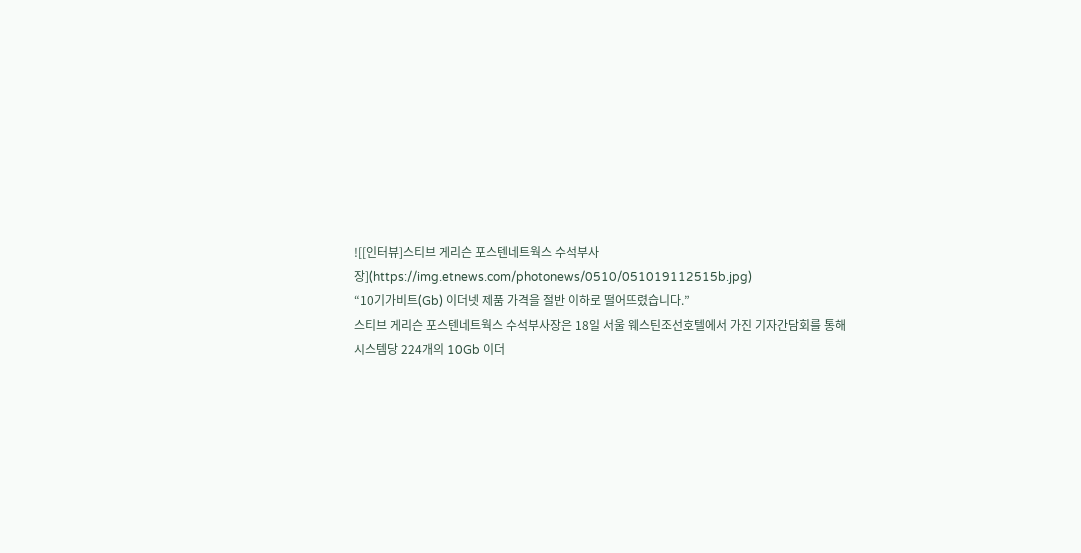![[인터뷰]스티브 게리슨 포스텐네트웍스 수석부사장](https://img.etnews.com/photonews/0510/051019112515b.jpg)
“10기가비트(Gb) 이더넷 제품 가격을 절반 이하로 떨어뜨렸습니다.”
스티브 게리슨 포스텐네트웍스 수석부사장은 18일 서울 웨스틴조선호텔에서 가진 기자간담회를 통해 시스템당 224개의 10Gb 이더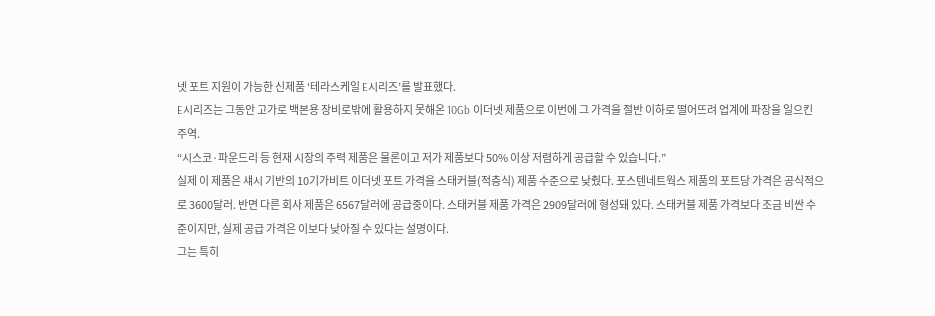넷 포트 지원이 가능한 신제품 ‘테라스케일 E시리즈’를 발표했다.
E시리즈는 그동안 고가로 백본용 장비로밖에 활용하지 못해온 10Gb 이더넷 제품으로 이번에 그 가격을 절반 이하로 떨어뜨려 업계에 파장을 일으킨 주역.
“시스코·파운드리 등 현재 시장의 주력 제품은 물론이고 저가 제품보다 50% 이상 저렴하게 공급할 수 있습니다.”
실제 이 제품은 섀시 기반의 10기가비트 이더넷 포트 가격을 스태커블(적층식) 제품 수준으로 낮췄다. 포스텐네트웍스 제품의 포트당 가격은 공식적으로 3600달러. 반면 다른 회사 제품은 6567달러에 공급중이다. 스태커블 제품 가격은 2909달러에 형성돼 있다. 스태커블 제품 가격보다 조금 비싼 수준이지만, 실제 공급 가격은 이보다 낮아질 수 있다는 설명이다.
그는 특히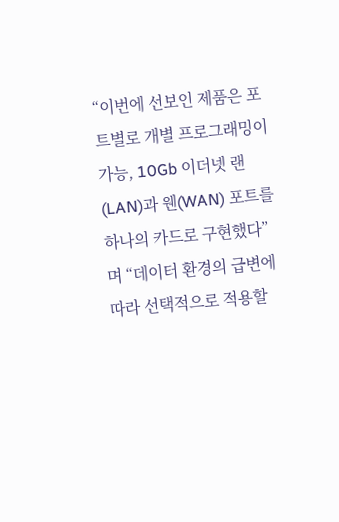“이번에 선보인 제품은 포트별로 개별 프로그래밍이 가능, 10Gb 이더넷 랜(LAN)과 웬(WAN) 포트를 하나의 카드로 구현했다”며 “데이터 환경의 급변에 따라 선택적으로 적용할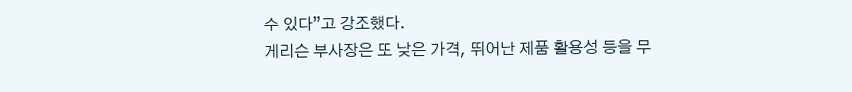수 있다”고 강조했다.
게리슨 부사장은 또 낮은 가격, 뛰어난 제품 활용성 등을 무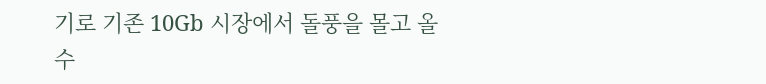기로 기존 10Gb 시장에서 돌풍을 몰고 올 수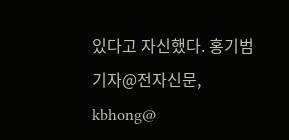있다고 자신했다. 홍기범기자@전자신문, kbhong@